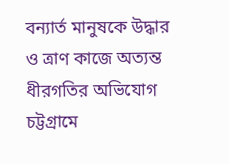বন্যার্ত মানুষকে উদ্ধার ও ত্রাণ কাজে অত্যন্ত ধীরগতির অভিযোগ
চট্টগ্রামে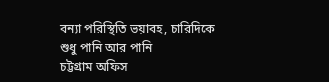বন্যা পরিস্থিতি ভয়াবহ, চারিদিকে শুধু পানি আর পানি
চট্টগ্রাম অফিস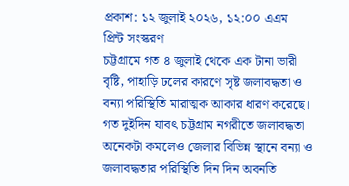প্রকাশ: ১২ জুলাই ২০২৬, ১২:০০ এএম
প্রিন্ট সংস্করণ
চট্টগ্রামে গত ৪ জুলাই থেকে এক টানা ভারী বৃষ্টি, পাহাড়ি ঢলের কারণে সৃষ্ট জলাবদ্ধতা ও বন্যা পরিস্থিতি মারাত্মক আকার ধারণ করেছে। গত দুইদিন যাবৎ চট্টগ্রাম নগরীতে জলাবদ্ধতা অনেকটা কমলেও জেলার বিভিন্ন স্থানে বন্যা ও জলাবদ্ধতার পরিস্থিতি দিন দিন অবনতি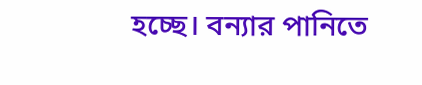হচ্ছে। বন্যার পানিতে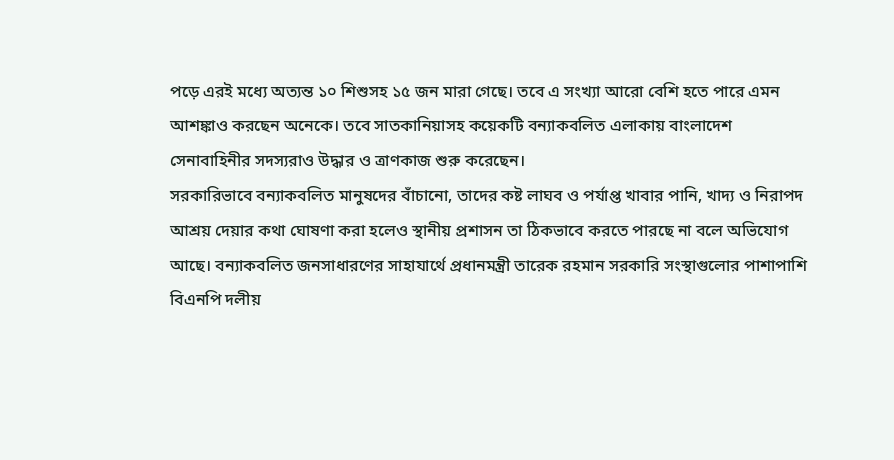পড়ে এরই মধ্যে অত্যন্ত ১০ শিশুসহ ১৫ জন মারা গেছে। তবে এ সংখ্যা আরো বেশি হতে পারে এমন আশঙ্কাও করছেন অনেকে। তবে সাতকানিয়াসহ কয়েকটি বন্যাকবলিত এলাকায় বাংলাদেশ সেনাবাহিনীর সদস্যরাও উদ্ধার ও ত্রাণকাজ শুরু করেছেন।
সরকারিভাবে বন্যাকবলিত মানুষদের বাঁচানো, তাদের কষ্ট লাঘব ও পর্যাপ্ত খাবার পানি, খাদ্য ও নিরাপদ আশ্রয় দেয়ার কথা ঘোষণা করা হলেও স্থানীয় প্রশাসন তা ঠিকভাবে করতে পারছে না বলে অভিযোগ আছে। বন্যাকবলিত জনসাধারণের সাহাযার্থে প্রধানমন্ত্রী তারেক রহমান সরকারি সংস্থাগুলোর পাশাপাশি বিএনপি দলীয়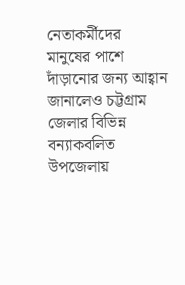নেতাকর্মীদের মানুষের পাশে দাঁড়ানোর জন্য আহ্বান জানালেও চট্টগ্রাম জেলার বিভিন্ন বন্যাকবলিত উপজেলায়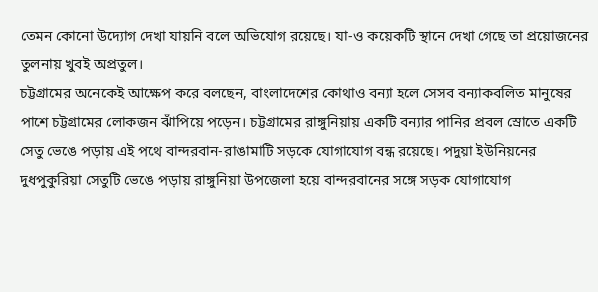তেমন কোনো উদ্যোগ দেখা যায়নি বলে অভিযোগ রয়েছে। যা-ও কয়েকটি স্থানে দেখা গেছে তা প্রয়োজনের তুলনায় খুবই অপ্রতুল।
চট্টগ্রামের অনেকেই আক্ষেপ করে বলছেন, বাংলাদেশের কোথাও বন্যা হলে সেসব বন্যাকবলিত মানুষের পাশে চট্টগ্রামের লোকজন ঝাঁপিয়ে পড়েন। চট্টগ্রামের রাঙ্গুনিয়ায় একটি বন্যার পানির প্রবল স্রোতে একটি সেতু ভেঙে পড়ায় এই পথে বান্দরবান-রাঙামাটি সড়কে যোগাযোগ বন্ধ রয়েছে। পদুয়া ইউনিয়নের দুধপুকুরিয়া সেতুটি ভেঙে পড়ায় রাঙ্গুনিয়া উপজেলা হয়ে বান্দরবানের সঙ্গে সড়ক যোগাযোগ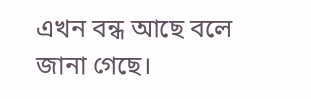এখন বন্ধ আছে বলে জানা গেছে।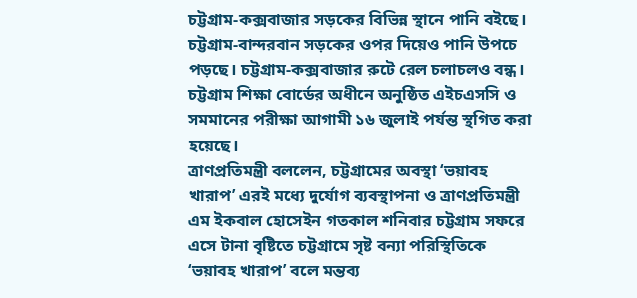চট্টগ্রাম-কক্সবাজার সড়কের বিভিন্ন স্থানে পানি বইছে। চট্টগ্রাম-বান্দরবান সড়কের ওপর দিয়েও পানি উপচে পড়ছে। চট্টগ্রাম-কক্সবাজার রুটে রেল চলাচলও বন্ধ। চট্টগ্রাম শিক্ষা বোর্ডের অধীনে অনুষ্ঠিত এইচএসসি ও সমমানের পরীক্ষা আগামী ১৬ জুলাই পর্যন্ত স্থগিত করা হয়েছে।
ত্রাণপ্রতিমন্ত্রী বললেন, চট্টগ্রামের অবস্থা ‘ভয়াবহ খারাপ’ এরই মধ্যে দুর্যোগ ব্যবস্থাপনা ও ত্রাণপ্রতিমন্ত্রী এম ইকবাল হোসেইন গতকাল শনিবার চট্টগ্রাম সফরে এসে টানা বৃষ্টিতে চট্টগ্রামে সৃষ্ট বন্যা পরিস্থিতিকে ‘ভয়াবহ খারাপ’ বলে মন্তব্য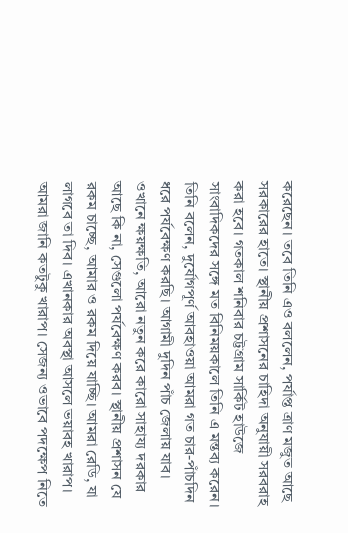করেছেন। তবে তিনি এও বললেন, পর্যাপ্ত ত্রাণ মজুত আছে সরকারের হাতে। স্থানীয় প্রশাসনের চাহিদা অনুযায়ী সরবরাহ করা হবে। গতকাল শনিবার চট্টগ্রাম সার্কিট হাউজে সাংবাদিকদের সঙ্গে মত বিনিময়কালে তিনি এ মন্তব্য করেন।
তিনি বলেন, দুর্যোগপূর্ণ আবহাওয়া আমরা গত চার-পাঁচদিন ধরে পর্যবেক্ষণ করছি। আগামী দুদিন পাঁচ জেলায় যাব। ওখানে ক্ষয়ক্ষতি, আরো নতুন করে কারো সাহায্য দরকার আছে কি না, সেগুলো পর্যবেক্ষণ করব। স্থানীয় প্রশাসন যে রকম চাচ্ছে, আমার ও রকম দিয়ে যাচ্ছি। আমরা রেডি, যা লাগবে তা দিব। এখানকার অবস্থা আসলে ভয়াবহ খারাপ। আমরা জানি কতটুকু খারাপ। সেজন্য ওভাবে পদক্ষেপ নিতে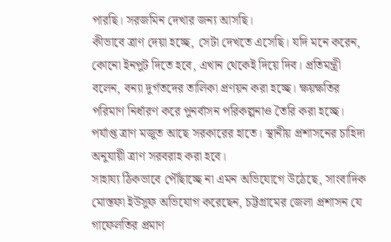পারছি। সরজমিন দেখার জন্য আসছি।
কীভাবে ত্রাণ দেয়া হচ্ছে, সেটা দেখতে এসেছি। যদি মনে করেন, কোনো ইনপুট দিতে হবে, এখান থেকেই দিয়ে দিব। প্রতিমন্ত্রী বলেন, বন্যা দুর্গতদের তালিকা প্রণয়ন করা হচ্ছে। ক্ষয়ক্ষতির পরিমাণ নির্ধারণ করে পুনর্বাসন পরিকল্পনাও তৈরি করা হচ্ছে। পর্যাপ্ত ত্রাণ মজুত আছে সরকারের হাতে। স্থানীয় প্রশাসনের চাহিদা অনুযায়ী ত্রাণ সরবরাহ করা হবে।
সাহায্য ঠিকভাবে পৌঁছাচ্ছে না এমন অভিযোগে উঠেছে, সাংবাদিক মোস্তফা ইউসুফ অভিযোগ করেছেন, চট্টগ্রামের জেলা প্রশাসন যে গাফেলতির প্রমাণ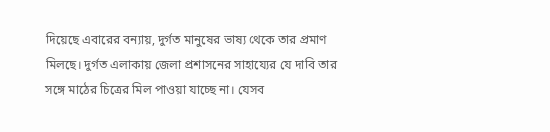দিয়েছে এবারের বন্যায়, দুর্গত মানুষের ভাষ্য থেকে তার প্রমাণ মিলছে। দুর্গত এলাকায় জেলা প্রশাসনের সাহায্যের যে দাবি তার সঙ্গে মাঠের চিত্রের মিল পাওয়া যাচ্ছে না। যেসব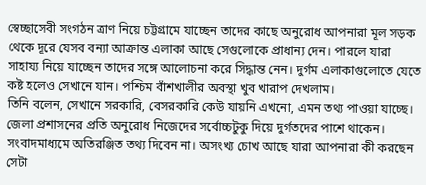স্বেচ্ছাসেবী সংগঠন ত্রাণ নিয়ে চট্টগ্রামে যাচ্ছেন তাদের কাছে অনুরোধ আপনারা মূল সড়ক থেকে দূরে যেসব বন্যা আক্রান্ত এলাকা আছে সেগুলোকে প্রাধান্য দেন। পারলে যারা সাহায্য নিয়ে যাচ্ছেন তাদের সঙ্গে আলোচনা করে সিদ্ধান্ত নেন। দুর্গম এলাকাগুলোতে যেতে কষ্ট হলেও সেখানে যান। পশ্চিম বাঁশখালীর অবস্থা খুব খারাপ দেখলাম।
তিনি বলেন, সেখানে সরকারি, বেসরকারি কেউ যায়নি এখনো, এমন তথ্য পাওয়া যাচ্ছে। জেলা প্রশাসনের প্রতি অনুরোধ নিজেদের সর্বোচ্চটুকু দিয়ে দুর্গতদের পাশে থাকেন। সংবাদমাধ্যমে অতিরঞ্জিত তথ্য দিবেন না। অসংখ্য চোখ আছে যারা আপনারা কী করছেন সেটা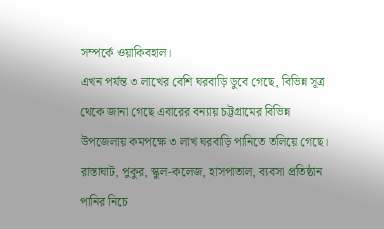সম্পর্কে ওয়াকিবহাল।
এখন পর্যন্ত ৩ লাখের বেশি ঘরবাড়ি ডুবে গেছে, বিভিন্ন সূত্র থেকে জানা গেছে এবারের বন্যায় চট্টগ্রামের বিভিন্ন উপজেলায় কমপক্ষে ৩ লাখ ঘরবাড়ি পানিতে তলিয়ে গেছে। রাস্তাঘাট, পুকুর, স্কুল-কলেজ, হাসপাতাল, ব্যবসা প্রতিষ্ঠান পানির নিচে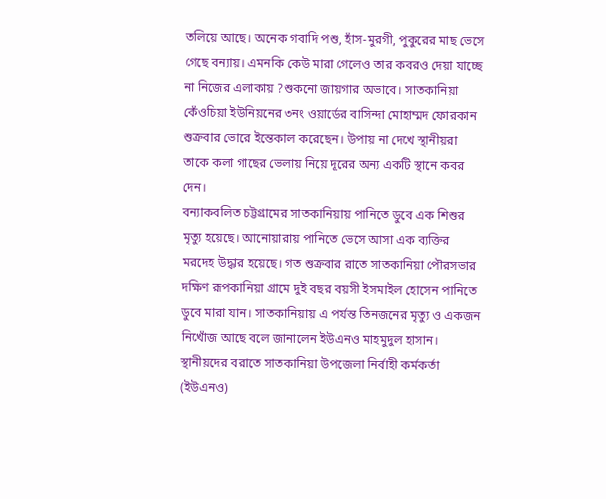তলিয়ে আছে। অনেক গবাদি পশু, হাঁস-মুরগী, পুকুরের মাছ ভেসে গেছে বন্যায়। এমনকি কেউ মারা গেলেও তার কবরও দেয়া যাচ্ছে না নিজের এলাকায় ?শুকনো জায়গার অভাবে। সাতকানিয়া কেঁওচিয়া ইউনিয়নের ৩নং ওয়ার্ডের বাসিন্দা মোহাম্মদ ফোরকান শুক্রবার ভোরে ইন্তেকাল করেছেন। উপায় না দেখে স্থানীয়রা তাকে কলা গাছের ভেলায় নিয়ে দূরের অন্য একটি স্থানে কবর দেন।
বন্যাকবলিত চট্টগ্রামের সাতকানিয়ায় পানিতে ডুবে এক শিশুর মৃত্যু হয়েছে। আনোয়ারায় পানিতে ভেসে আসা এক ব্যক্তির মরদেহ উদ্ধার হয়েছে। গত শুক্রবার রাতে সাতকানিয়া পৌরসভার দক্ষিণ রূপকানিয়া গ্রামে দুই বছর বয়সী ইসমাইল হোসেন পানিতে ডুবে মারা যান। সাতকানিয়ায় এ পর্যন্ত তিনজনের মৃত্যু ও একজন নিখোঁজ আছে বলে জানালেন ইউএনও মাহমুদুল হাসান।
স্থানীয়দের বরাতে সাতকানিয়া উপজেলা নির্বাহী কর্মকর্তা (ইউএনও)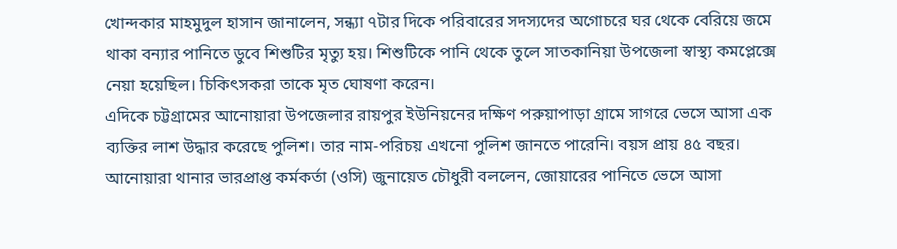খোন্দকার মাহমুদুল হাসান জানালেন, সন্ধ্যা ৭টার দিকে পরিবারের সদস্যদের অগোচরে ঘর থেকে বেরিয়ে জমে থাকা বন্যার পানিতে ডুবে শিশুটির মৃত্যু হয়। শিশুটিকে পানি থেকে তুলে সাতকানিয়া উপজেলা স্বাস্থ্য কমপ্লেক্সে নেয়া হয়েছিল। চিকিৎসকরা তাকে মৃত ঘোষণা করেন।
এদিকে চট্টগ্রামের আনোয়ারা উপজেলার রায়পুর ইউনিয়নের দক্ষিণ পরুয়াপাড়া গ্রামে সাগরে ভেসে আসা এক ব্যক্তির লাশ উদ্ধার করেছে পুলিশ। তার নাম-পরিচয় এখনো পুলিশ জানতে পারেনি। বয়স প্রায় ৪৫ বছর।
আনোয়ারা থানার ভারপ্রাপ্ত কর্মকর্তা (ওসি) জুনায়েত চৌধুরী বললেন, জোয়ারের পানিতে ভেসে আসা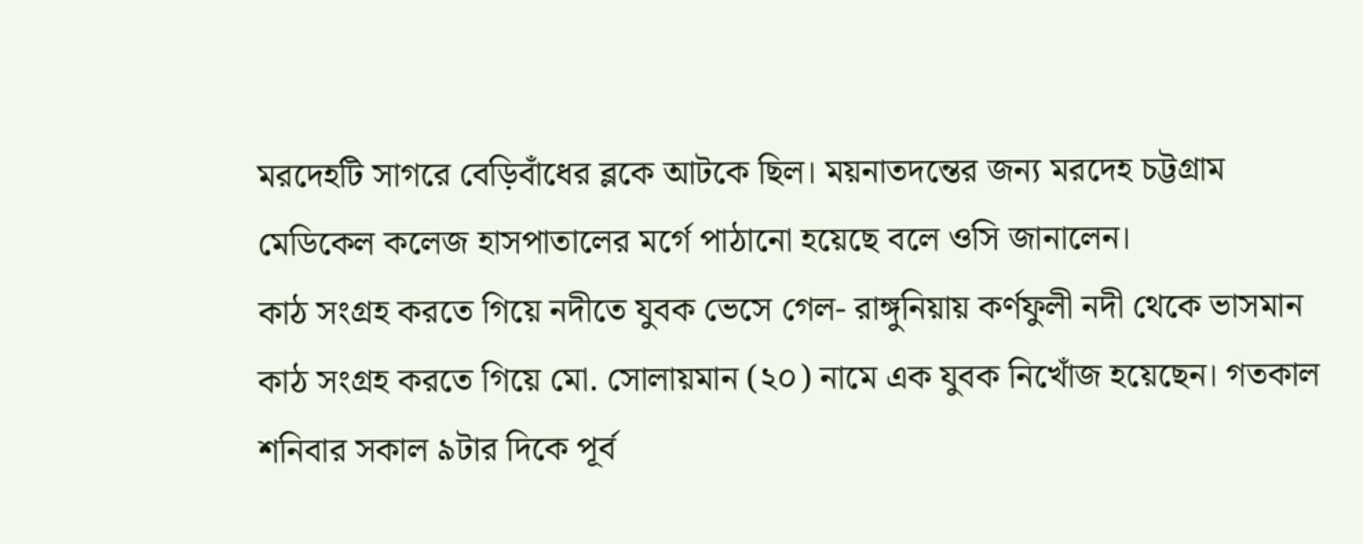মরদেহটি সাগরে বেড়িবাঁধের ব্লকে আটকে ছিল। ময়নাতদন্তের জন্য মরদেহ চট্টগ্রাম মেডিকেল কলেজ হাসপাতালের মর্গে পাঠানো হয়েছে বলে ওসি জানালেন।
কাঠ সংগ্রহ করতে গিয়ে নদীতে যুবক ভেসে গেল- রাঙ্গুনিয়ায় কর্ণফুলী নদী থেকে ভাসমান কাঠ সংগ্রহ করতে গিয়ে মো. সোলায়মান (২০) নামে এক যুবক নিখোঁজ হয়েছেন। গতকাল শনিবার সকাল ৯টার দিকে পূর্ব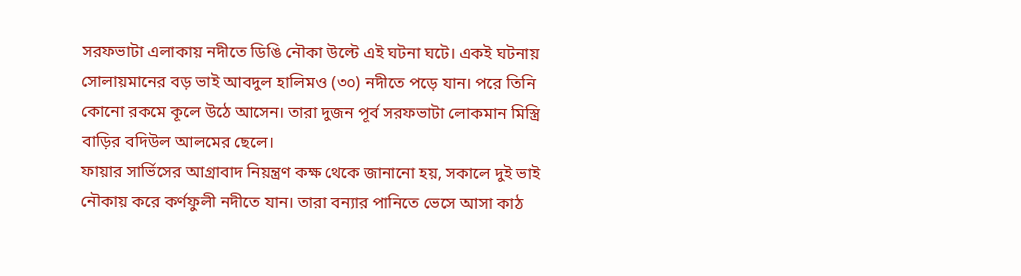সরফভাটা এলাকায় নদীতে ডিঙি নৌকা উল্টে এই ঘটনা ঘটে। একই ঘটনায় সোলায়মানের বড় ভাই আবদুল হালিমও (৩০) নদীতে পড়ে যান। পরে তিনি কোনো রকমে কূলে উঠে আসেন। তারা দুজন পূর্ব সরফভাটা লোকমান মিস্ত্রি বাড়ির বদিউল আলমের ছেলে।
ফায়ার সার্ভিসের আগ্রাবাদ নিয়ন্ত্রণ কক্ষ থেকে জানানো হয়, সকালে দুই ভাই নৌকায় করে কর্ণফুলী নদীতে যান। তারা বন্যার পানিতে ভেসে আসা কাঠ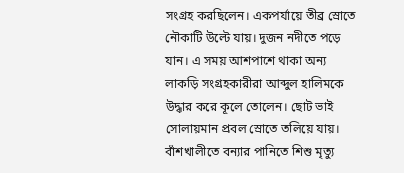সংগ্রহ করছিলেন। একপর্যায়ে তীব্র স্রোতে নৌকাটি উল্টে যায়। দুজন নদীতে পড়ে যান। এ সময় আশপাশে থাকা অন্য লাকড়ি সংগ্রহকারীরা আব্দুল হালিমকে উদ্ধার করে কূলে তোলেন। ছোট ভাই সোলায়মান প্রবল স্রোতে তলিয়ে যায়।
বাঁশখালীতে বন্যার পানিতে শিশু মৃত্যু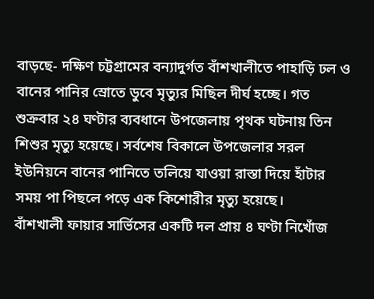বাড়ছে- দক্ষিণ চট্টগ্রামের বন্যাদুর্গত বাঁশখালীতে পাহাড়ি ঢল ও বানের পানির স্রোতে ডুবে মৃত্যুর মিছিল দীর্ঘ হচ্ছে। গত শুক্রবার ২৪ ঘণ্টার ব্যবধানে উপজেলায় পৃথক ঘটনায় তিন শিশুর মৃত্যু হয়েছে। সর্বশেষ বিকালে উপজেলার সরল ইউনিয়নে বানের পানিতে তলিয়ে যাওয়া রাস্তা দিয়ে হাঁটার সময় পা পিছলে পড়ে এক কিশোরীর মৃত্যু হয়েছে।
বাঁশখালী ফায়ার সার্ভিসের একটি দল প্রায় ৪ ঘণ্টা নিখোঁজ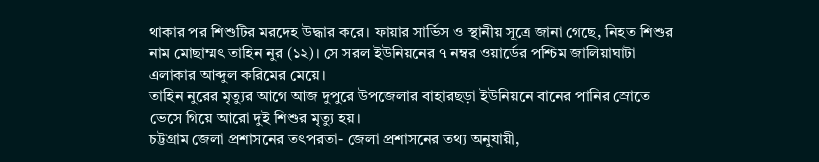থাকার পর শিশুটির মরদেহ উদ্ধার করে। ফায়ার সার্ভিস ও স্থানীয় সূত্রে জানা গেছে, নিহত শিশুর নাম মোছাম্মৎ তাহিন নুর (১২)। সে সরল ইউনিয়নের ৭ নম্বর ওয়ার্ডের পশ্চিম জালিয়াঘাটা এলাকার আব্দুল করিমের মেয়ে।
তাহিন নুরের মৃত্যুর আগে আজ দুপুরে উপজেলার বাহারছড়া ইউনিয়নে বানের পানির স্রোতে ভেসে গিয়ে আরো দুই শিশুর মৃত্যু হয়।
চট্টগ্রাম জেলা প্রশাসনের তৎপরতা- জেলা প্রশাসনের তথ্য অনুযায়ী,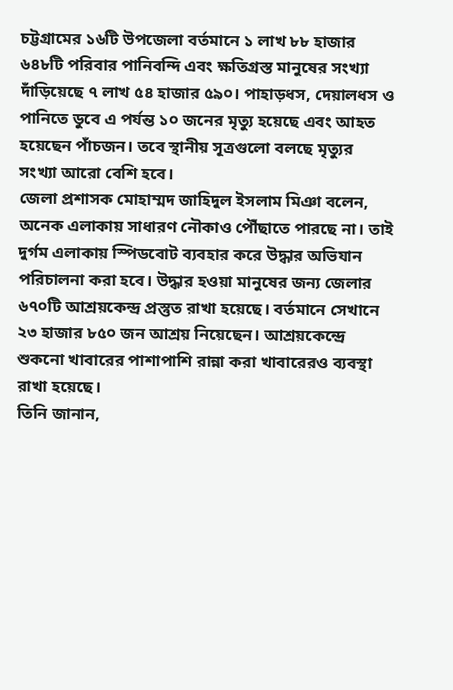চট্টগ্রামের ১৬টি উপজেলা বর্তমানে ১ লাখ ৮৮ হাজার ৬৪৮টি পরিবার পানিবন্দি এবং ক্ষতিগ্রস্ত মানুষের সংখ্যা দাঁড়িয়েছে ৭ লাখ ৫৪ হাজার ৫৯০। পাহাড়ধস, দেয়ালধস ও পানিতে ডুবে এ পর্যন্ত ১০ জনের মৃত্যু হয়েছে এবং আহত হয়েছেন পাঁচজন। তবে স্থানীয় সূত্রগুলো বলছে মৃত্যুর সংখ্যা আরো বেশি হবে।
জেলা প্রশাসক মোহাম্মদ জাহিদুল ইসলাম মিঞা বলেন, অনেক এলাকায় সাধারণ নৌকাও পৌঁছাতে পারছে না। তাই দুর্গম এলাকায় স্পিডবোট ব্যবহার করে উদ্ধার অভিযান পরিচালনা করা হবে। উদ্ধার হওয়া মানুষের জন্য জেলার ৬৭০টি আশ্রয়কেন্দ্র প্রস্তুত রাখা হয়েছে। বর্তমানে সেখানে ২৩ হাজার ৮৫০ জন আশ্রয় নিয়েছেন। আশ্রয়কেন্দ্রে শুকনো খাবারের পাশাপাশি রান্না করা খাবারেরও ব্যবস্থা রাখা হয়েছে।
তিনি জানান,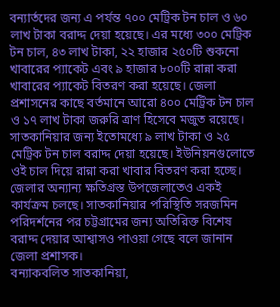বন্যার্তদের জন্য এ পর্যন্ত ৭০০ মেট্রিক টন চাল ও ৬০ লাখ টাকা বরাদ্দ দেয়া হয়েছে। এর মধ্যে ৩০০ মেট্রিক টন চাল, ৪৩ লাখ টাকা, ২২ হাজার ২৫০টি শুকনো খাবারের প্যাকেট এবং ৯ হাজার ৮০০টি রান্না করা খাবারের প্যাকেট বিতরণ করা হয়েছে। জেলা প্রশাসনের কাছে বর্তমানে আরো ৪০০ মেট্রিক টন চাল ও ১৭ লাখ টাকা জরুরি ত্রাণ হিসেবে মজুত রয়েছে।
সাতকানিয়ার জন্য ইতোমধ্যে ৯ লাখ টাকা ও ২৫ মেট্রিক টন চাল বরাদ্দ দেয়া হয়েছে। ইউনিয়নগুলোতে ওই চাল দিয়ে রান্না করা খাবার বিতরণ করা হচ্ছে। জেলার অন্যান্য ক্ষতিগ্রস্ত উপজেলাতেও একই কার্যক্রম চলছে। সাতকানিয়ার পরিস্থিতি সরজমিন পরিদর্শনের পর চট্টগ্রামের জন্য অতিরিক্ত বিশেষ বরাদ্দ দেয়ার আশ্বাসও পাওয়া গেছে বলে জানান জেলা প্রশাসক।
বন্যাকবলিত সাতকানিয়া,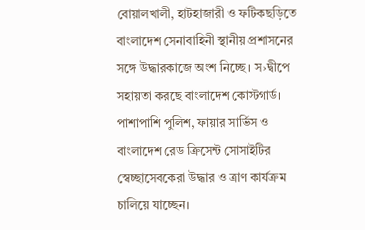বোয়ালখালী, হাটহাজারী ও ফটিকছড়িতে বাংলাদেশ সেনাবাহিনী স্থানীয় প্রশাসনের সঙ্গে উদ্ধারকাজে অংশ নিচ্ছে। স›দ্বীপে সহায়তা করছে বাংলাদেশ কোস্টগার্ড। পাশাপাশি পুলিশ, ফায়ার সার্ভিস ও বাংলাদেশ রেড ক্রিসেন্ট সোসাইটির স্বেচ্ছাসেবকেরা উদ্ধার ও ত্রাণ কার্যক্রম চালিয়ে যাচ্ছেন।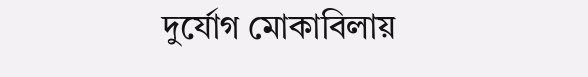দুর্যোগ মোকাবিলায়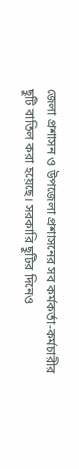জেলা প্রশাসন ও উপজেলা প্রশাসনের সব কর্মকর্তা-কর্মচারীর ছুটি বাতিল করা হয়েছে। সরকারি ছুটির দিনেও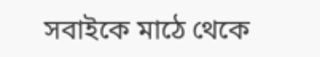সবাইকে মাঠে থেকে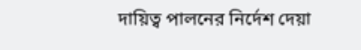দায়িত্ব পালনের নির্দেশ দেয়া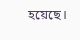হয়েছে।